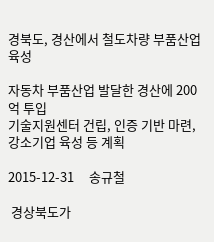경북도, 경산에서 철도차량 부품산업 육성

자동차 부품산업 발달한 경산에 200억 투입
기술지원센터 건립, 인증 기반 마련, 강소기업 육성 등 계획

2015-12-31     송규철

 경상북도가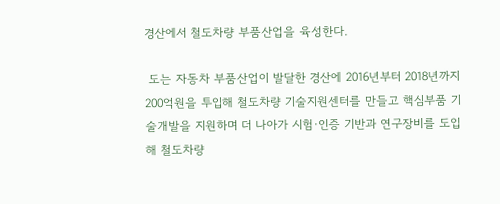경산에서 철도차량 부품산업을 육성한다.

 도는 자동차 부품산업이 발달한 경산에 2016년부터 2018년까지 200억원을 투입해 철도차량 기술지원센터를 만들고 핵심부품 기술개발을 지원하며 더 나아가 시험·인증 기반과 연구장비를 도입해 철도차량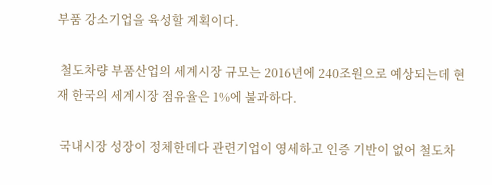부품 강소기업을 육성할 계획이다.

 철도차량 부품산업의 세계시장 규모는 2016년에 240조원으로 예상되는데 현재 한국의 세계시장 점유율은 1%에 불과하다.

 국내시장 성장이 정체한데다 관련기업이 영세하고 인증 기반이 없어 철도차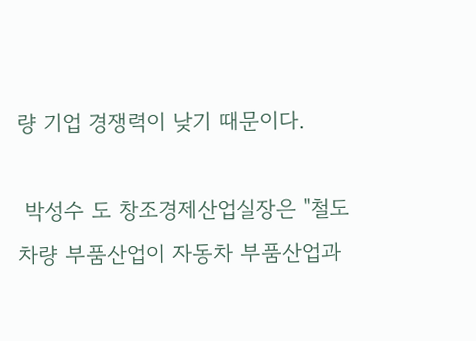량 기업 경쟁력이 낮기 때문이다.

 박성수 도 창조경제산업실장은 "철도차량 부품산업이 자동차 부품산업과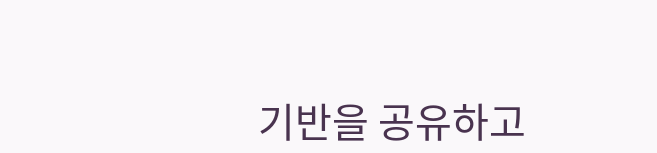기반을 공유하고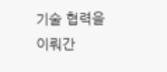기술 협력을 이뤄간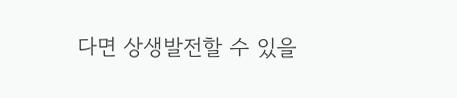다면 상생발전할 수 있을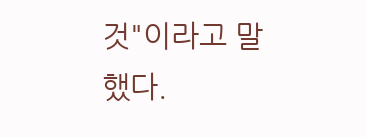것"이라고 말했다.